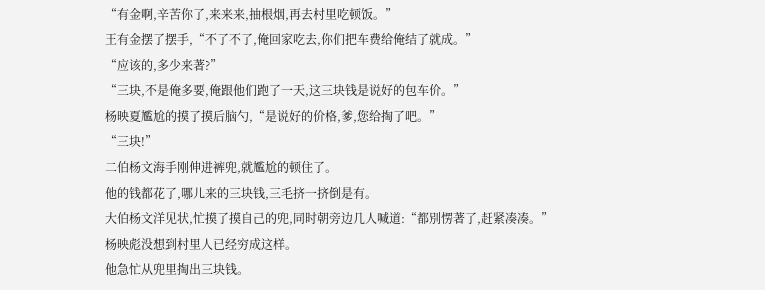“有金啊,辛苦你了,来来来,抽根烟,再去村里吃顿饭。”
王有金摆了摆手,“不了不了,俺回家吃去,你们把车费给俺结了就成。”
“应该的,多少来著?”
“三块,不是俺多要,俺跟他们跑了一天,这三块钱是说好的包车价。”
杨映夏尷尬的摸了摸后脑勺,“是说好的价格,爹,您给掏了吧。”
“三块!”
二伯杨文海手刚伸进裤兜,就尷尬的顿住了。
他的钱都花了,哪儿来的三块钱,三毛挤一挤倒是有。
大伯杨文洋见状,忙摸了摸自己的兜,同时朝旁边几人喊道:“都別愣著了,赶紧凑凑。”
杨映彪没想到村里人已经穷成这样。
他急忙从兜里掏出三块钱。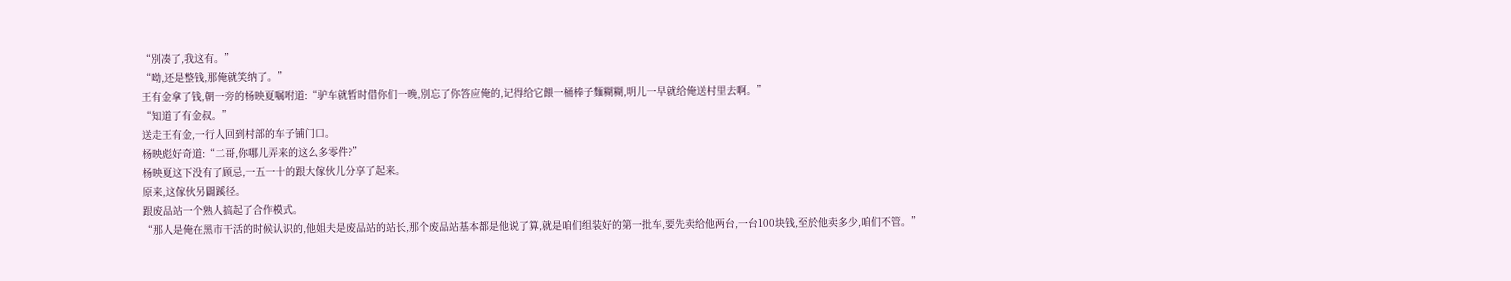“別凑了,我这有。”
“呦,还是整钱,那俺就笑纳了。”
王有金拿了钱,朝一旁的杨映夏嘱咐道:“驴车就暂时借你们一晚,別忘了你答应俺的,记得给它餵一桶棒子麵糊糊,明儿一早就给俺送村里去啊。”
“知道了有金叔。”
送走王有金,一行人回到村部的车子铺门口。
杨映彪好奇道:“二哥,你哪儿弄来的这么多零件?”
杨映夏这下没有了顾忌,一五一十的跟大傢伙儿分享了起来。
原来,这傢伙另闢蹊径。
跟废品站一个熟人搞起了合作模式。
“那人是俺在黑市干活的时候认识的,他姐夫是废品站的站长,那个废品站基本都是他说了算,就是咱们组装好的第一批车,要先卖给他两台,一台100块钱,至於他卖多少,咱们不管。”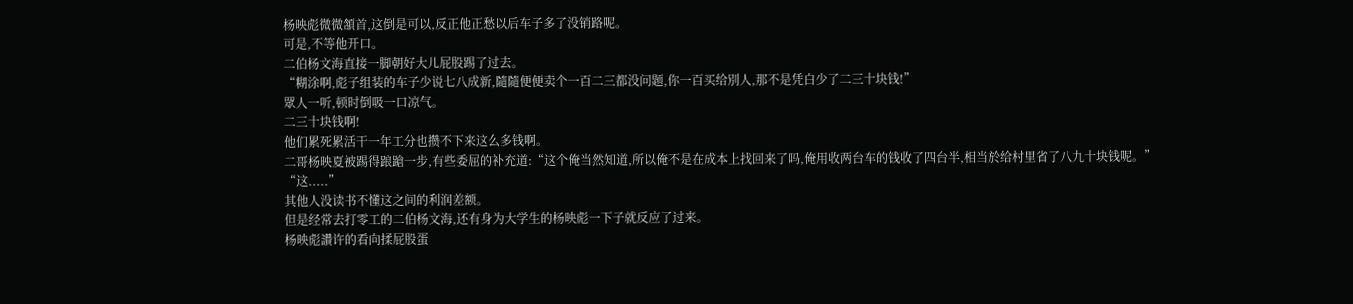杨映彪微微頷首,这倒是可以,反正他正愁以后车子多了没销路呢。
可是,不等他开口。
二伯杨文海直接一脚朝好大儿屁股踢了过去。
“糊涂啊,彪子组装的车子少说七八成新,隨隨便便卖个一百二三都没问题,你一百买给別人,那不是凭白少了二三十块钱!”
眾人一听,顿时倒吸一口凉气。
二三十块钱啊!
他们累死累活干一年工分也攒不下来这么多钱啊。
二哥杨映夏被踢得踉蹌一步,有些委屈的补充道:“这个俺当然知道,所以俺不是在成本上找回来了吗,俺用收两台车的钱收了四台半,相当於给村里省了八九十块钱呢。”
“这.....”
其他人没读书不懂这之间的利润差额。
但是经常去打零工的二伯杨文海,还有身为大学生的杨映彪一下子就反应了过来。
杨映彪讚许的看向揉屁股蛋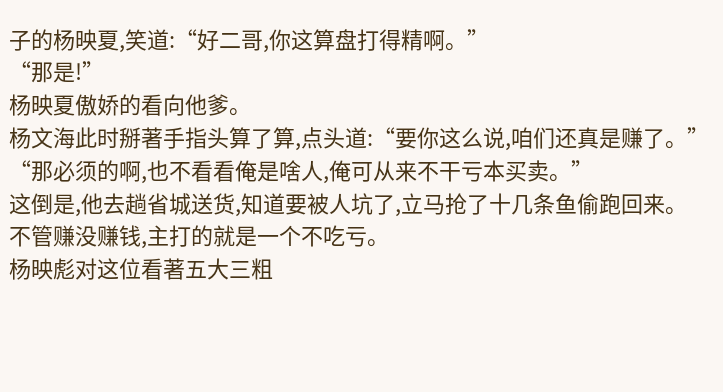子的杨映夏,笑道:“好二哥,你这算盘打得精啊。”
“那是!”
杨映夏傲娇的看向他爹。
杨文海此时掰著手指头算了算,点头道:“要你这么说,咱们还真是赚了。”
“那必须的啊,也不看看俺是啥人,俺可从来不干亏本买卖。”
这倒是,他去趟省城送货,知道要被人坑了,立马抢了十几条鱼偷跑回来。
不管赚没赚钱,主打的就是一个不吃亏。
杨映彪对这位看著五大三粗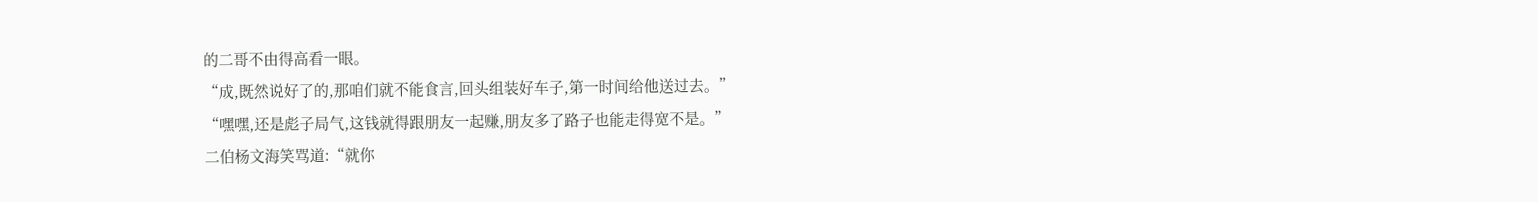的二哥不由得高看一眼。
“成,既然说好了的,那咱们就不能食言,回头组装好车子,第一时间给他送过去。”
“嘿嘿,还是彪子局气,这钱就得跟朋友一起赚,朋友多了路子也能走得宽不是。”
二伯杨文海笑骂道:“就你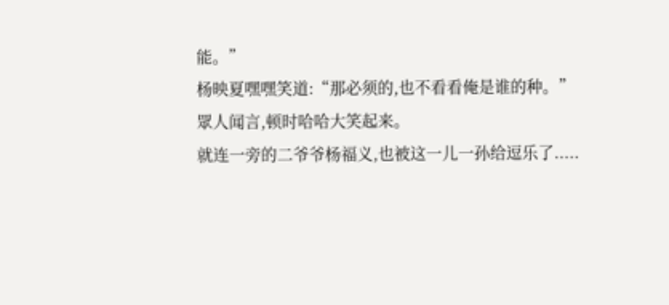能。”
杨映夏嘿嘿笑道:“那必须的,也不看看俺是谁的种。”
眾人闻言,顿时哈哈大笑起来。
就连一旁的二爷爷杨福义,也被这一儿一孙给逗乐了.....